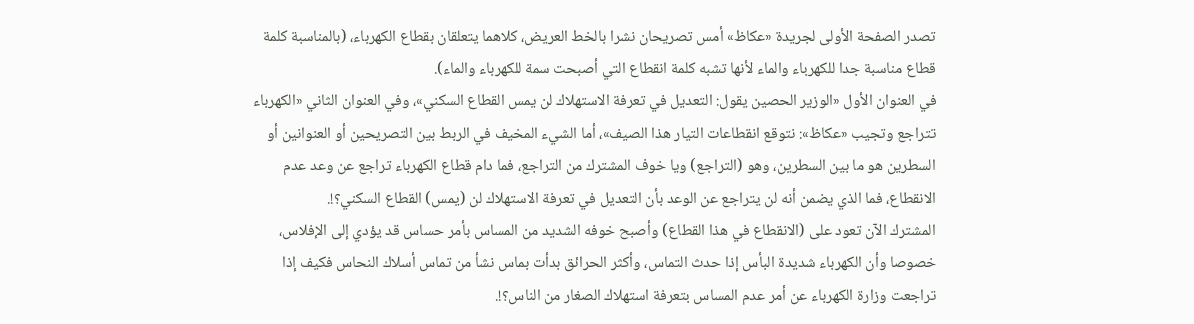تصدر الصفحة الأولى لجريدة «عكاظ» أمس تصريحان نشرا بالخط العريض، كلاهما يتعلقان بقطاع الكهرباء، (بالمناسبة كلمة قطاع مناسبة جدا للكهرباء والماء لأنها تشبه كلمة انقطاع التي أصبحت سمة للكهرباء والماء).
في العنوان الأول «الوزير الحصين يقول: التعديل في تعرفة الاستهلاك لن يمس القطاع السكني»، وفي العنوان الثاني «الكهرباء تتراجع وتجيب «عكاظ»: نتوقع انقطاعات التيار هذا الصيف»، أما الشيء المخيف في الربط بين التصريحين أو العنوانين أو السطرين هو ما بين السطرين، وهو (التراجع) ويا خوف المشترك من التراجع، فما دام قطاع الكهرباء تراجع عن وعد عدم الانقطاع، فما الذي يضمن أنه لن يتراجع عن الوعد بأن التعديل في تعرفة الاستهلاك لن (يمس) القطاع السكني؟!.
المشترك الآن تعود على (الانقطاع في هذا القطاع) وأصبح خوفه الشديد من المساس بأمر حساس قد يؤدي إلى الإفلاس، خصوصا وأن الكهرباء شديدة البأس إذا حدث التماس، وأكثر الحرائق بدأت بماس نشأ من تماس أسلاك النحاس فكيف إذا تراجعت وزارة الكهرباء عن أمر عدم المساس بتعرفة استهلاك الصغار من الناس؟!.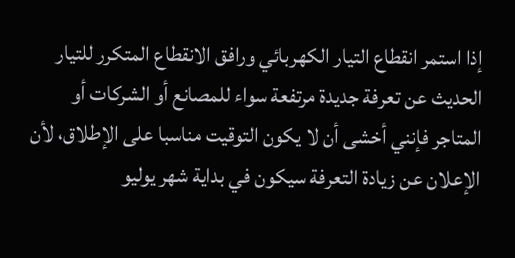إذا استمر انقطاع التيار الكهربائي ورافق الانقطاع المتكرر للتيار الحديث عن تعرفة جديدة مرتفعة سواء للمصانع أو الشركات أو المتاجر فإنني أخشى أن لا يكون التوقيت مناسبا على الإطلاق، لأن الإعلان عن زيادة التعرفة سيكون في بداية شهر يوليو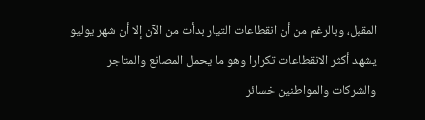المقبل، وبالرغم من أن انقطاعات التيار بدأت من الآن إلا أن شهر يوليو يشهد أكثر الانقطاعات تكرارا وهو ما يحمل المصانع والمتاجر والشركات والمواطنين خسائر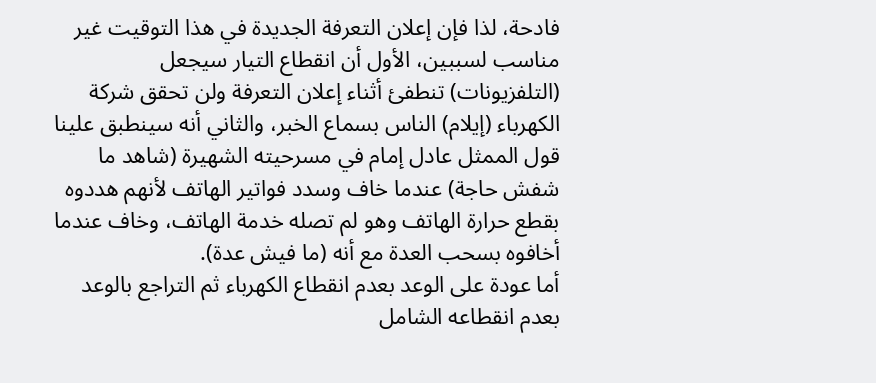فادحة، لذا فإن إعلان التعرفة الجديدة في هذا التوقيت غير مناسب لسببين، الأول أن انقطاع التيار سيجعل (التلفزيونات) تنطفئ أثناء إعلان التعرفة ولن تحقق شركة الكهرباء (إيلام) الناس بسماع الخبر، والثاني أنه سينطبق علينا قول الممثل عادل إمام في مسرحيته الشهيرة (شاهد ما شفش حاجة) عندما خاف وسدد فواتير الهاتف لأنهم هددوه بقطع حرارة الهاتف وهو لم تصله خدمة الهاتف، وخاف عندما أخافوه بسحب العدة مع أنه (ما فيش عدة).
أما عودة على الوعد بعدم انقطاع الكهرباء ثم التراجع بالوعد بعدم انقطاعه الشامل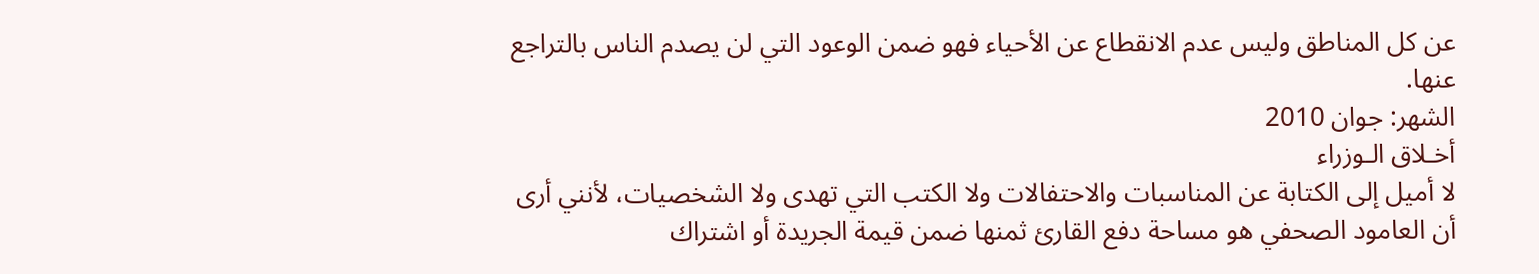عن كل المناطق وليس عدم الانقطاع عن الأحياء فهو ضمن الوعود التي لن يصدم الناس بالتراجع عنها.
الشهر: جوان 2010
أخـلاق الـوزراء
لا أميل إلى الكتابة عن المناسبات والاحتفالات ولا الكتب التي تهدى ولا الشخصيات، لأنني أرى أن العامود الصحفي هو مساحة دفع القارئ ثمنها ضمن قيمة الجريدة أو اشتراك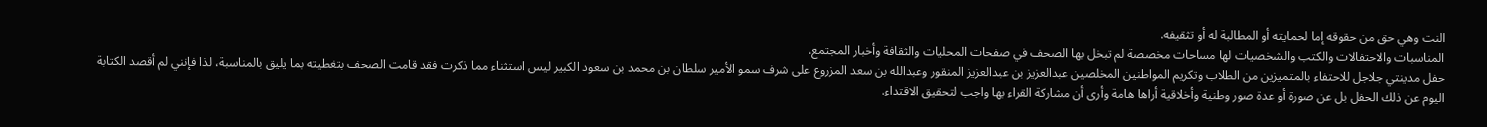النت وهي حق من حقوقه إما لحمايته أو المطالبة له أو تثقيفه.
المناسبات والاحتفالات والكتب والشخصيات لها مساحات مخصصة لم تبخل بها الصحف في صفحات المحليات والثقافة وأخبار المجتمع.
حفل مدينتي جلاجل للاحتفاء بالمتميزين من الطلاب وتكريم المواطنين المخلصين عبدالعزيز بن عبدالعزيز المنقور وعبدالله بن سعد المزروع على شرف سمو الأمير سلطان بن محمد بن سعود الكبير ليس استثناء مما ذكرت فقد قامت الصحف بتغطيته بما يليق بالمناسبة، لذا فإنني لم أقصد الكتابة اليوم عن ذلك الحفل بل عن صورة أو عدة صور وطنية وأخلاقية أراها هامة وأرى أن مشاركة القراء بها واجب لتحقيق الاقتداء.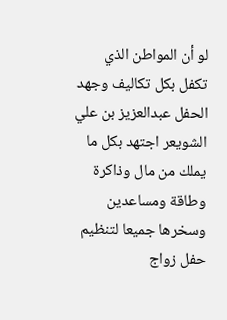لو أن المواطن الذي تكفل بكل تكاليف وجهد الحفل عبدالعزيز بن علي الشويعر اجتهد بكل ما يملك من مال وذاكرة وطاقة ومساعدين وسخرها جميعا لتنظيم حفل زواج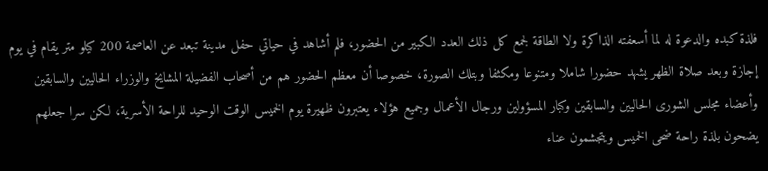فلذة كبده والدعوة له لما أسعفته الذاكرة ولا الطاقة لجمع كل ذلك العدد الكبير من الحضور، فلم أشاهد في حياتي حفل مدينة تبعد عن العاصمة 200 كيلو متر يقام في يوم إجازة وبعد صلاة الظهر يشهد حضورا شاملا ومتنوعا ومكثفا وبتلك الصورة، خصوصا أن معظم الحضور هم من أصحاب الفضيلة المشايخ والوزراء الحاليين والسابقين وأعضاء مجلس الشورى الحاليين والسابقين وكبار المسؤولين ورجال الأعمال وجميع هؤلاء يعتبرون ظهيرة يوم الخميس الوقت الوحيد للراحة الأسرية، لكن سرا جعلهم يضحون بلذة راحة ضحى الخميس ويتجشمون عناء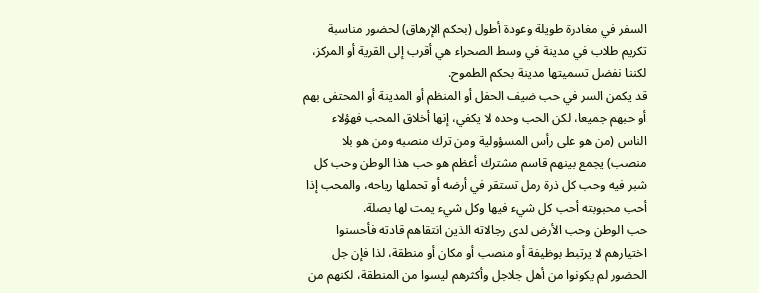السفر في مغادرة طويلة وعودة أطول (بحكم الإرهاق) لحضور مناسبة تكريم طلاب في مدينة في وسط الصحراء هي أقرب إلى القرية أو المركز، لكننا نفضل تسميتها مدينة بحكم الطموح.
قد يكمن السر في حب ضيف الحفل أو المنظم أو المدينة أو المحتفى بهم أو حبهم جميعا، لكن الحب وحده لا يكفي، إنها أخلاق المحب فهؤلاء الناس (من هو على رأس المسؤولية ومن ترك منصبه ومن هو بلا منصب) يجمع بينهم قاسم مشترك أعظم هو حب هذا الوطن وحب كل شبر فيه وحب كل ذرة رمل تستقر في أرضه أو تحملها رياحه، والمحب إذا أحب محبوبته أحب كل شيء فيها وكل شيء يمت لها بصلة.
حب الوطن وحب الأرض لدى رجالاته الذين انتقاهم قادته فأحسنوا اختيارهم لا يرتبط بوظيفة أو منصب أو مكان أو منطقة، لذا فإن جل الحضور لم يكونوا من أهل جلاجل وأكثرهم ليسوا من المنطقة، لكنهم من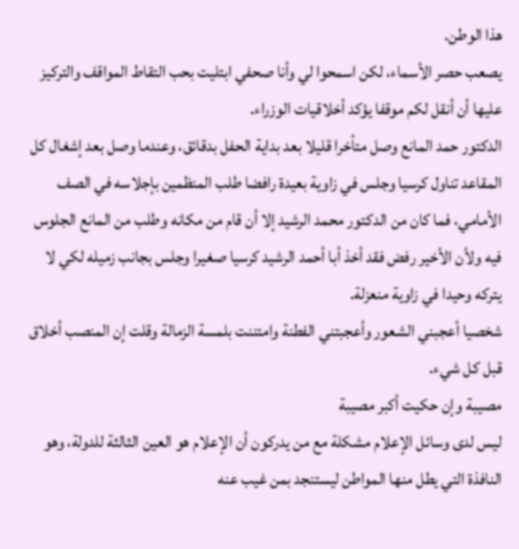هذا الوطن.
يصعب حصر الأسماء، لكن اسمحوا لي وأنا صحفي ابتليت بحب التقاط المواقف والتركيز عليها أن أنقل لكم موقفا يؤكد أخلاقيات الوزراء.
الدكتور حمد المانع وصل متأخرا قليلا بعد بداية الحفل بدقائق، وعندما وصل بعد إشغال كل المقاعد تناول كرسيا وجلس في زاوية بعيدة رافضا طلب المنظمين بإجلاسه في الصف الأمامي، فما كان من الدكتور محمد الرشيد إلا أن قام من مكانه وطلب من المانع الجلوس فيه ولأن الأخير رفض فقد أخذ أبا أحمد الرشيد كرسيا صغيرا وجلس بجانب زميله لكي لا يتركه وحيدا في زاوية منعزلة.
شخصيا أعجبني الشعور وأعجبتني الفطنة وامتننت بلمسة الزمالة وقلت إن المنصب أخلاق قبل كل شيء.
مصيبة وإن حكيت أكبر مصيبة
ليس لدى وسائل الإعلام مشكلة مع من يدركون أن الإعلام هو العين الثالثة للدولة، وهو النافذة التي يطل منها المواطن ليستنجد بمن غيب عنه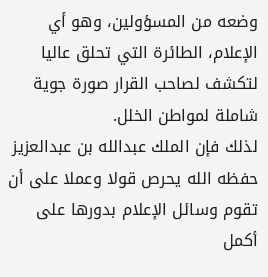وضعه من المسؤولين، وهو أي الإعلام، الطائرة التي تحلق عاليا لتكشف لصاحب القرار صورة جوية شاملة لمواطن الخلل.
لذلك فإن الملك عبدالله بن عبدالعزيز حفظه الله يحرص قولا وعملا على أن تقوم وسائل الإعلام بدورها على أكمل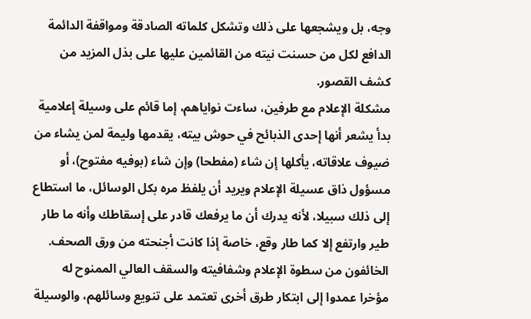وجه، بل ويشجعها على ذلك وتشكل كلماته الصادقة ومواقفة الدائمة الدافع لكل من حسنت نيته من القائمين عليها على بذل المزيد من كشف القصور.
مشكلة الإعلام مع طرفين، ساءت نواياهم، إما قائم على وسيلة إعلامية بدأ يشعر أنها إحدى الذبائح في حوش بيته، يقدمها وليمة لمن يشاء من ضيوف علاقاته، يأكلها إن شاء (مفطحا) وإن شاء (بوفيه مفتوح)، أو مسؤول ذاق عسيلة الإعلام ويريد أن يلفظ مره بكل الوسائل، ما استطاع إلى ذلك سبيلا، لأنه يدرك أن ما يرفعك قادر على إسقاطك وأنه ما طار طير وارتفع إلا كما طار وقع، خاصة إذا كانت أجنحته من ورق الصحف.
الخائفون من سطوة الإعلام وشفافيته والسقف العالي الممنوح له مؤخرا عمدوا إلى ابتكار طرق أخرى تعتمد على تنويع وسائلهم، والوسيلة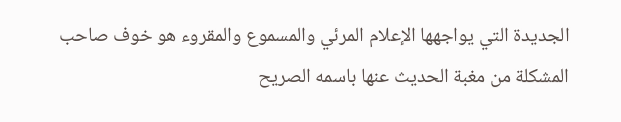الجديدة التي يواجهها الإعلام المرئي والمسموع والمقروء هو خوف صاحب المشكلة من مغبة الحديث عنها باسمه الصريح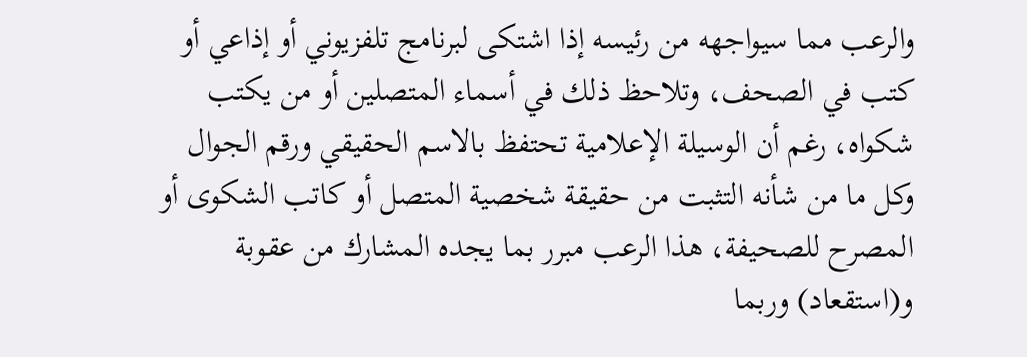والرعب مما سيواجهه من رئيسه إذا اشتكى لبرنامج تلفزيوني أو إذاعي أو كتب في الصحف، وتلاحظ ذلك في أسماء المتصلين أو من يكتب شكواه، رغم أن الوسيلة الإعلامية تحتفظ بالاسم الحقيقي ورقم الجوال وكل ما من شأنه التثبت من حقيقة شخصية المتصل أو كاتب الشكوى أو المصرح للصحيفة، هذا الرعب مبرر بما يجده المشارك من عقوبة و(استقعاد) وربما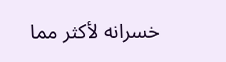خسرانه لأكثر مما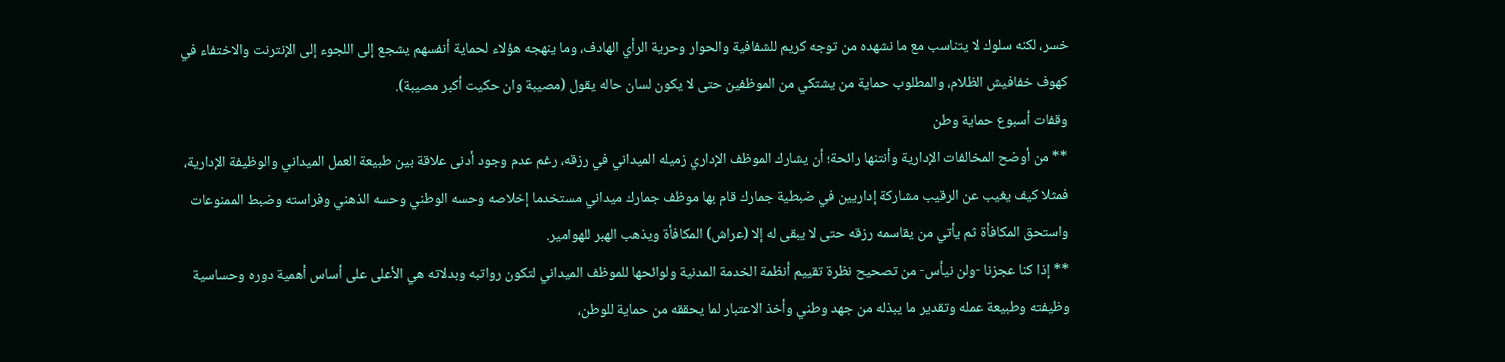خسر، لكنه سلوك لا يتناسب مع ما نشهده من توجه كريم للشفافية والحوار وحرية الرأي الهادف، وما ينهجه هؤلاء لحماية أنفسهم يشجع إلى اللجوء إلى الإنترنت والاختفاء في كهوف خفافيش الظلام، والمطلوب حماية من يشتكي من الموظفين حتى لا يكون لسان حاله يقول (مصيبة وان حكيت أكبر مصيبة).
وقفات أسبوع حماية وطن
** من أوضح المخالفات الإدارية وأنتنها رائحة؛ أن يشارك الموظف الإداري زميله الميداني في رزقه، رغم عدم وجود أدنى علاقة بين طبيعة العمل الميداني والوظيفة الإدارية، فمثلا كيف يغيب عن الرقيب مشاركة إداريين في ضبطية جمارك قام بها موظف جمارك ميداني مستخدما إخلاصه وحسه الوطني وحسه الذهني وفراسته وضبط الممنوعات واستحق المكافأة ثم يأتي من يقاسمه رزقه حتى لا يبقى له إلا (عراش) المكافأة ويذهب الهبر للهوامير.
** إذا كنا عجزنا -ولن نيأس- من تصحيح نظرة تقييم أنظمة الخدمة المدنية ولوائحها للموظف الميداني لتكون رواتبه وبدلاته هي الأعلى على أساس أهمية دوره وحساسية وظيفته وطبيعة عمله وتقدير ما يبذله من جهد وطني وأخذ الاعتبار لما يحققه من حماية للوطن،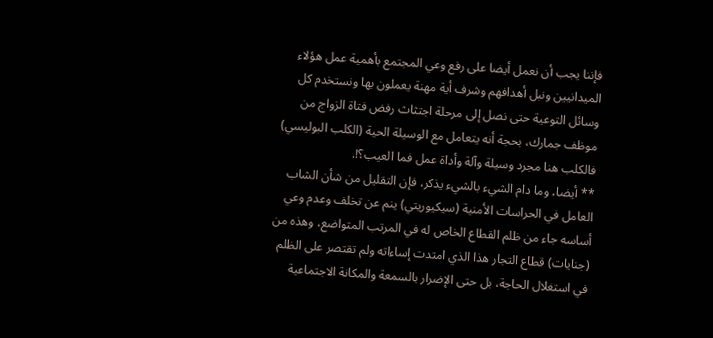فإننا يجب أن نعمل أيضا على رفع وعي المجتمع بأهمية عمل هؤلاء الميدانيين ونبل أهدافهم وشرف أية مهنة يعملون بها ونستخدم كل وسائل التوعية حتى نصل إلى مرحلة اجتثاث رفض فتاة الزواج من موظف جمارك، بحجة أنه يتعامل مع الوسيلة الحية (الكلب البوليسي) فالكلب هنا مجرد وسيلة وآلة وأداة عمل فما العيب؟!.
** أيضا، وما دام الشيء بالشيء يذكر، فإن التقليل من شأن الشاب العامل في الحراسات الأمنية (سيكيوريتي) ينم عن تخلف وعدم وعي أساسه جاء من ظلم القطاع الخاص له في المرتب المتواضع، وهذه من (جنايات) قطاع التجار هذا الذي امتدت إساءاته ولم تقتصر على الظلم في استغلال الحاجة، بل حتى الإضرار بالسمعة والمكانة الاجتماعية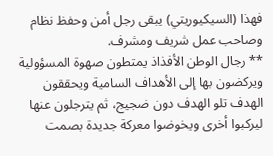فهذا (السيكيوريتي) يبقى رجل أمن وحفظ نظام وصاحب عمل شريف ومشرف.
** رجال الوطن الأفذاذ يمتطون صهوة المسؤولية ويركضون بها إلى الأهداف السامية ويحققون الهدف تلو الهدف دون ضجيج، ثم يترجلون عنها ليركبوا أخرى ويخوضوا معركة جديدة بصمت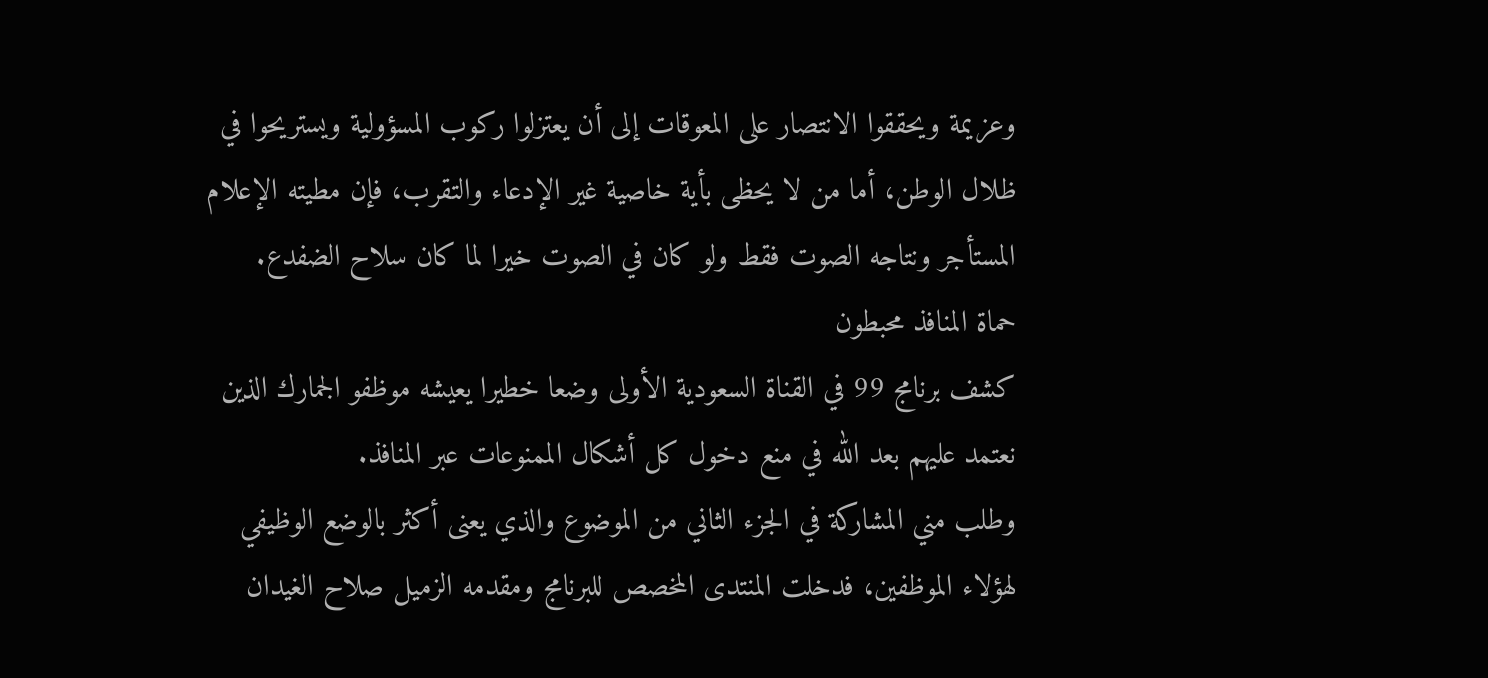وعزيمة ويحققوا الانتصار على المعوقات إلى أن يعتزلوا ركوب المسؤولية ويستريحوا في ظلال الوطن، أما من لا يحظى بأية خاصية غير الإدعاء والتقرب، فإن مطيته الإعلام المستأجر ونتاجه الصوت فقط ولو كان في الصوت خيرا لما كان سلاح الضفدع.
حماة المنافذ محبطون
كشف برنامج 99 في القناة السعودية الأولى وضعا خطيرا يعيشه موظفو الجمارك الذين نعتمد عليهم بعد الله في منع دخول كل أشكال الممنوعات عبر المنافذ.
وطلب مني المشاركة في الجزء الثاني من الموضوع والذي يعنى أكثر بالوضع الوظيفي لهؤلاء الموظفين، فدخلت المنتدى المخصص للبرنامج ومقدمه الزميل صلاح الغيدان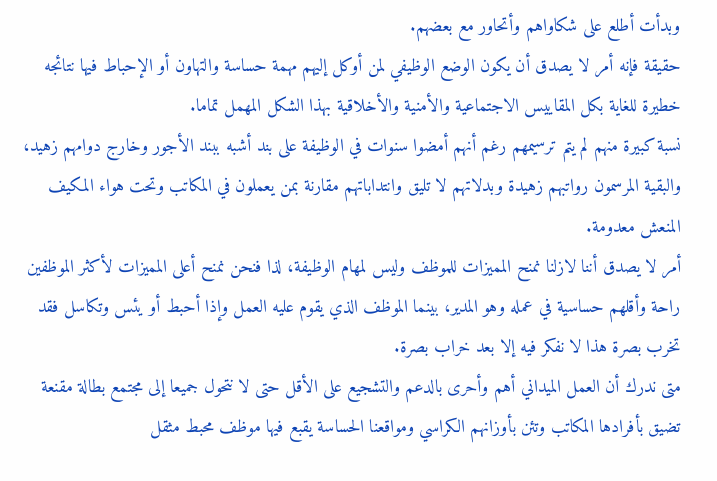وبدأت أطلع على شكاواهم وأتحاور مع بعضهم.
حقيقة فإنه أمر لا يصدق أن يكون الوضع الوظيفي لمن أوكل إليهم مهمة حساسة والتهاون أو الإحباط فيها نتائجه خطيرة للغاية بكل المقاييس الاجتماعية والأمنية والأخلاقية بهذا الشكل المهمل تماما.
نسبة كبيرة منهم لم يتم ترسيمهم رغم أنهم أمضوا سنوات في الوظيفة على بند أشبه ببند الأجور وخارج دوامهم زهيد، والبقية المرسمون رواتبهم زهيدة وبدلاتهم لا تليق وانتداباتهم مقارنة بمن يعملون في المكاتب وتحت هواء المكيف المنعش معدومة.
أمر لا يصدق أننا لازلنا نمنح المميزات للموظف وليس لمهام الوظيفة، لذا فنحن نمنح أعلى المميزات لأكثر الموظفين راحة وأقلهم حساسية في عمله وهو المدير، بينما الموظف الذي يقوم عليه العمل وإذا أحبط أو يئس وتكاسل فقد تخرب بصرة هذا لا نفكر فيه إلا بعد خراب بصرة.
متى ندرك أن العمل الميداني أهم وأحرى بالدعم والتشجيع على الأقل حتى لا نتحول جميعا إلى مجتمع بطالة مقنعة تضيق بأفرادها المكاتب وتئن بأوزانهم الكراسي ومواقعنا الحساسة يقبع فيها موظف محبط مثقل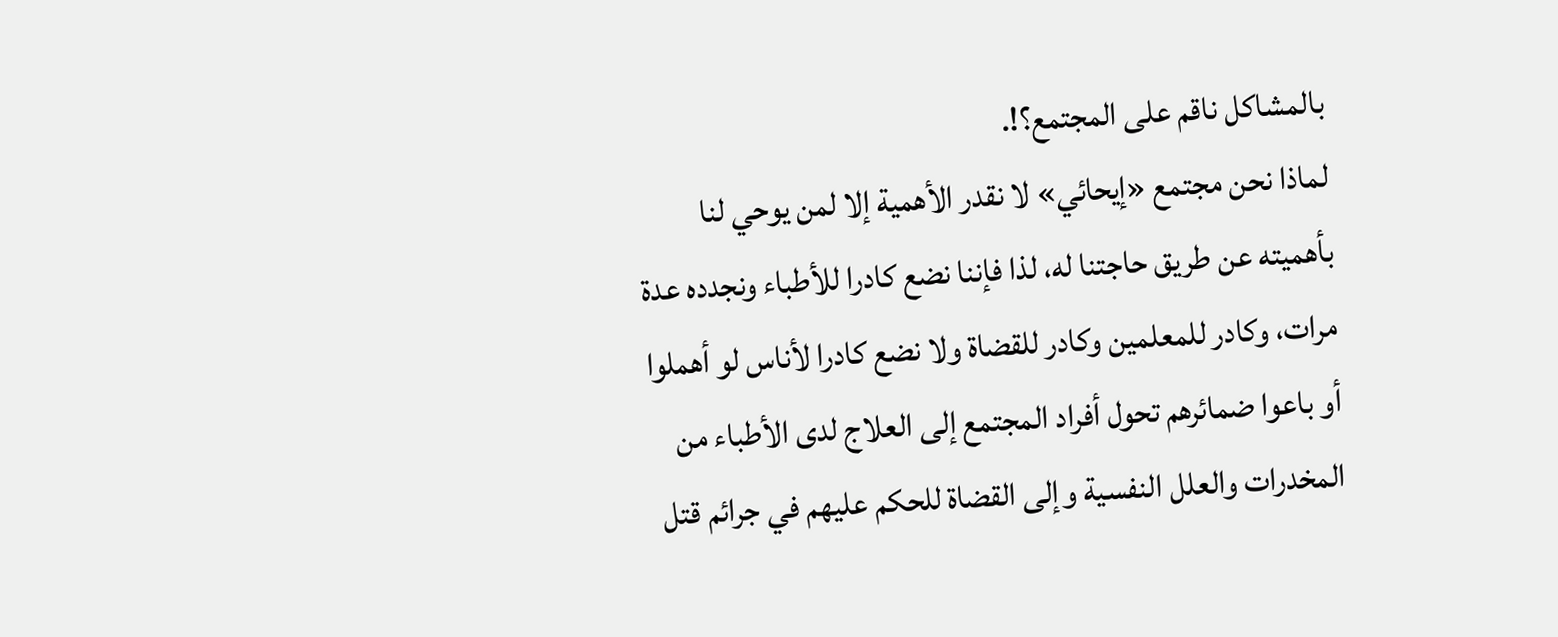بالمشاكل ناقم على المجتمع؟!.
لماذا نحن مجتمع «إيحائي» لا نقدر الأهمية إلا لمن يوحي لنا بأهميته عن طريق حاجتنا له، لذا فإننا نضع كادرا للأطباء ونجدده عدة مرات، وكادر للمعلمين وكادر للقضاة ولا نضع كادرا لأناس لو أهملوا أو باعوا ضمائرهم تحول أفراد المجتمع إلى العلاج لدى الأطباء من المخدرات والعلل النفسية وإلى القضاة للحكم عليهم في جرائم قتل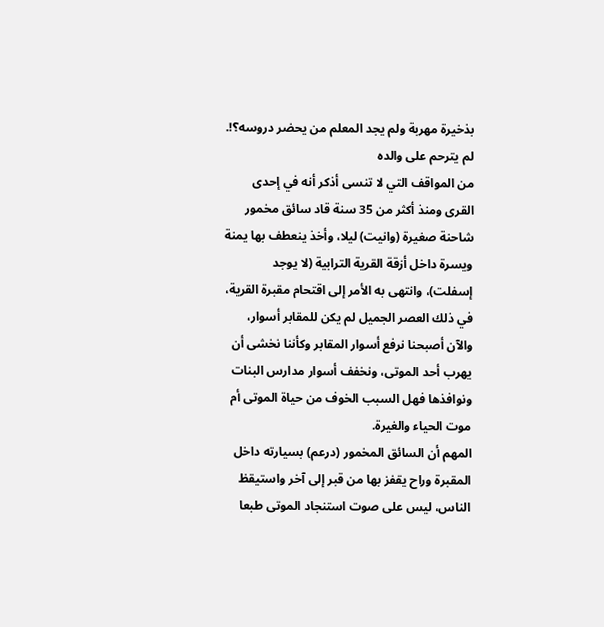بذخيرة مهربة ولم يجد المعلم من يحضر دروسه؟!.
لم يترحم على والده
من المواقف التي لا تنسى أذكر أنه في إحدى القرى ومنذ أكثر من 35 سنة قاد سائق مخمور شاحنة صغيرة (وانيت) ليلا، وأخذ ينعطف بها يمنة ويسرة داخل أزقة القرية الترابية (لا يوجد إسفلت)، وانتهى به الأمر إلى اقتحام مقبرة القرية، في ذلك العصر الجميل لم يكن للمقابر أسوار، والآن أصبحنا نرفع أسوار المقابر وكأننا نخشى أن يهرب أحد الموتى، ونخفف أسوار مدارس البنات ونوافذها فهل السبب الخوف من حياة الموتى أم موت الحياء والغيرة.
المهم أن السائق المخمور (درعم) بسيارته داخل المقبرة وراح يقفز بها من قبر إلى آخر واستيقظ الناس، ليس على صوت استنجاد الموتى طبعا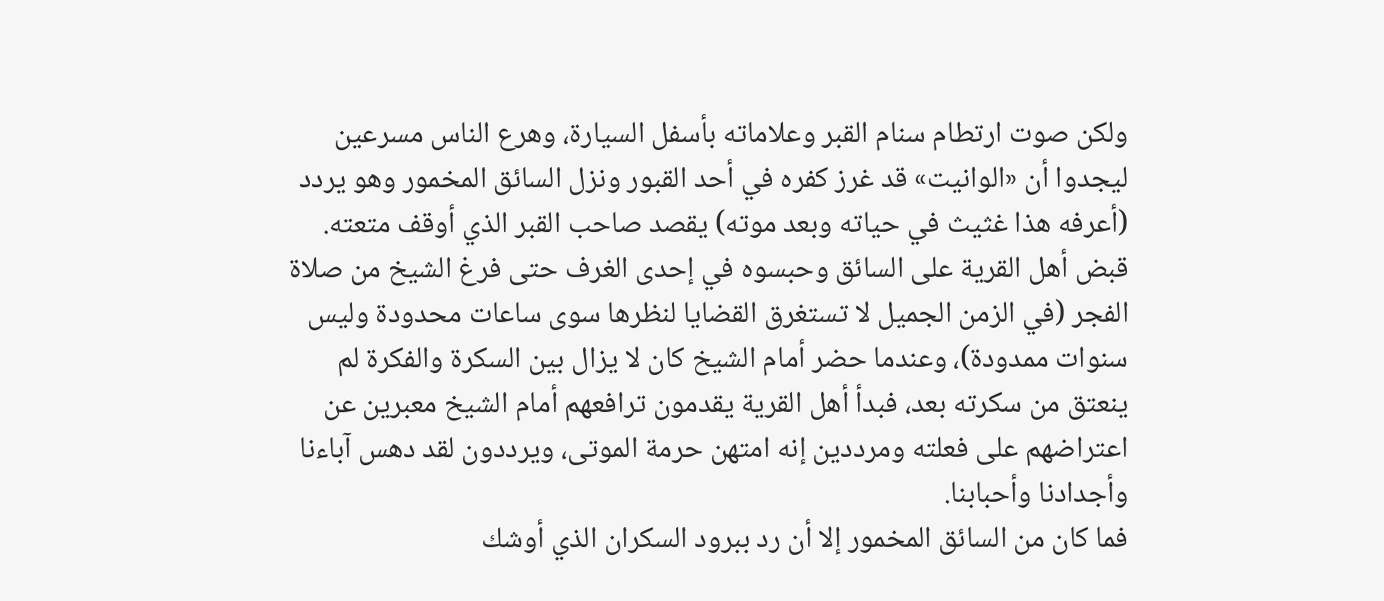ولكن صوت ارتطام سنام القبر وعلاماته بأسفل السيارة، وهرع الناس مسرعين ليجدوا أن «الوانيت» قد غرز كفره في أحد القبور ونزل السائق المخمور وهو يردد (أعرفه هذا غثيث في حياته وبعد موته) يقصد صاحب القبر الذي أوقف متعته.
قبض أهل القرية على السائق وحبسوه في إحدى الغرف حتى فرغ الشيخ من صلاة الفجر (في الزمن الجميل لا تستغرق القضايا لنظرها سوى ساعات محدودة وليس سنوات ممدودة)، وعندما حضر أمام الشيخ كان لا يزال بين السكرة والفكرة لم ينعتق من سكرته بعد، فبدأ أهل القرية يقدمون ترافعهم أمام الشيخ معبرين عن اعتراضهم على فعلته ومرددين إنه امتهن حرمة الموتى، ويرددون لقد دهس آباءنا وأجدادنا وأحبابنا.
فما كان من السائق المخمور إلا أن رد ببرود السكران الذي أوشك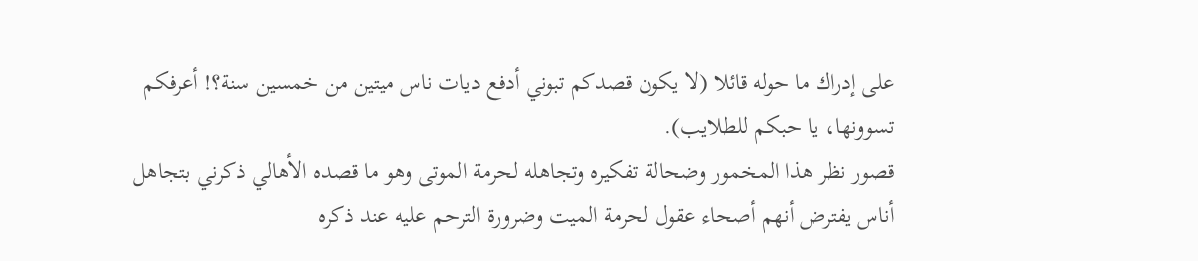على إدراك ما حوله قائلا (لا يكون قصدكم تبوني أدفع ديات ناس ميتين من خمسين سنة؟! أعرفكم تسوونها، يا حبكم للطلايب).
قصور نظر هذا المخمور وضحالة تفكيره وتجاهله لحرمة الموتى وهو ما قصده الأهالي ذكرني بتجاهل أناس يفترض أنهم أصحاء عقول لحرمة الميت وضرورة الترحم عليه عند ذكره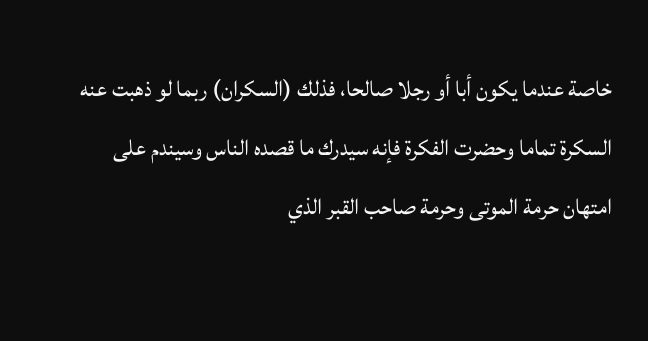خاصة عندما يكون أبا أو رجلا صالحا، فذلك (السكران) ربما لو ذهبت عنه السكرة تماما وحضرت الفكرة فإنه سيدرك ما قصده الناس وسيندم على امتهان حرمة الموتى وحرمة صاحب القبر الذي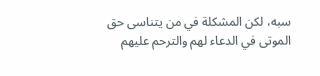سبه، لكن المشكلة في من يتناسى حق الموتى في الدعاء لهم والترحم عليهم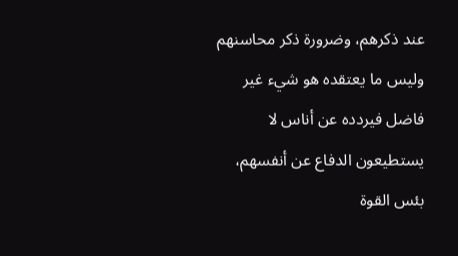عند ذكرهم، وضرورة ذكر محاسنهم وليس ما يعتقده هو شيء غير فاضل فيردده عن أناس لا يستطيعون الدفاع عن أنفسهم، بئس القوة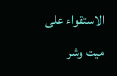الاستقواء على ميت وشر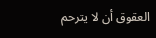العقوق أن لا يترحم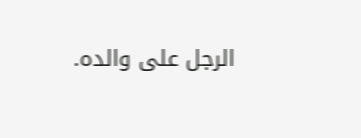الرجل على والده.